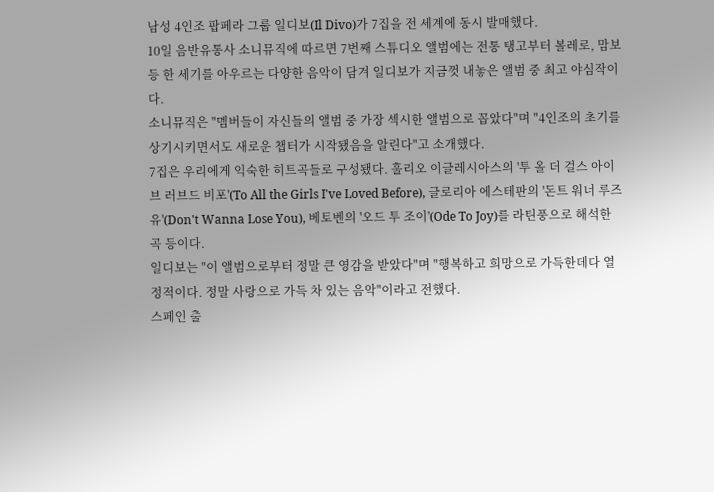남성 4인조 팝페라 그룹 일디보(Il Divo)가 7집을 전 세계에 동시 발매했다.
10일 음반유통사 소니뮤직에 따르면 7번째 스튜디오 앨범에는 전통 탱고부터 볼레로, 맘보 등 한 세기를 아우르는 다양한 음악이 담겨 일디보가 지금껏 내놓은 앨범 중 최고 야심작이다.
소니뮤직은 "멤버들이 자신들의 앨범 중 가장 섹시한 앨범으로 꼽았다"며 "4인조의 초기를 상기시키면서도 새로운 챕터가 시작됐음을 알린다"고 소개했다.
7집은 우리에게 익숙한 히트곡들로 구성됐다. 훌리오 이글레시아스의 '투 올 더 걸스 아이브 러브드 비포'(To All the Girls I've Loved Before), 글로리아 에스테판의 '돈트 워너 루즈 유'(Don't Wanna Lose You), 베토벤의 '오드 투 조이'(Ode To Joy)를 라틴풍으로 해석한 곡 등이다.
일디보는 "이 앨범으로부터 정말 큰 영감을 받았다"며 "행복하고 희망으로 가득한데다 열정적이다. 정말 사랑으로 가득 차 있는 음악"이라고 전했다.
스페인 출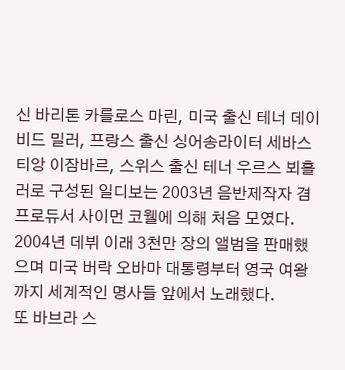신 바리톤 카를로스 마린, 미국 출신 테너 데이비드 밀러, 프랑스 출신 싱어송라이터 세바스티앙 이잠바르, 스위스 출신 테너 우르스 뵈흘러로 구성된 일디보는 2003년 음반제작자 겸 프로듀서 사이먼 코웰에 의해 처음 모였다.
2004년 데뷔 이래 3천만 장의 앨범을 판매했으며 미국 버락 오바마 대통령부터 영국 여왕까지 세계적인 명사들 앞에서 노래했다.
또 바브라 스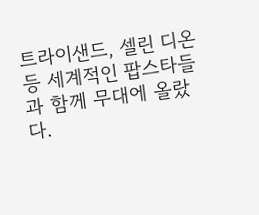트라이샌드, 셀린 디온 등 세계적인 팝스타들과 함께 무대에 올랐다.